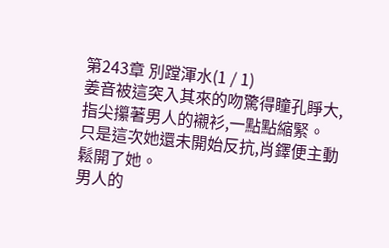第243章 別蹚渾水(1 / 1)
姜音被這突入其來的吻驚得瞳孔睜大,指尖攥著男人的襯衫,一點點縮緊。
只是這次她還未開始反抗,肖鐸便主動鬆開了她。
男人的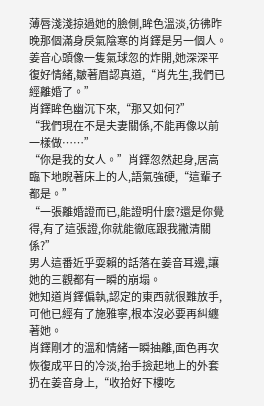薄唇淺淺掠過她的臉側,眸色溫淡,彷彿昨晚那個滿身戾氣陰寒的肖鐸是另一個人。
姜音心頭像一隻氣球忽的炸開,她深深平復好情緒,皺著眉認真道,“肖先生,我們已經離婚了。”
肖鐸眸色幽沉下來,“那又如何?”
“我們現在不是夫妻關係,不能再像以前一樣做……”
“你是我的女人。”肖鐸忽然起身,居高臨下地睨著床上的人,語氣強硬,“這輩子都是。”
“一張離婚證而已,能證明什麼?還是你覺得,有了這張證,你就能徹底跟我撇清關係?”
男人這番近乎耍賴的話落在姜音耳邊,讓她的三觀都有一瞬的崩塌。
她知道肖鐸偏執,認定的東西就很難放手,可他已經有了施雅寧,根本沒必要再糾纏著她。
肖鐸剛才的溫和情緒一瞬抽離,面色再次恢復成平日的冷淡,抬手撿起地上的外套扔在姜音身上,“收拾好下樓吃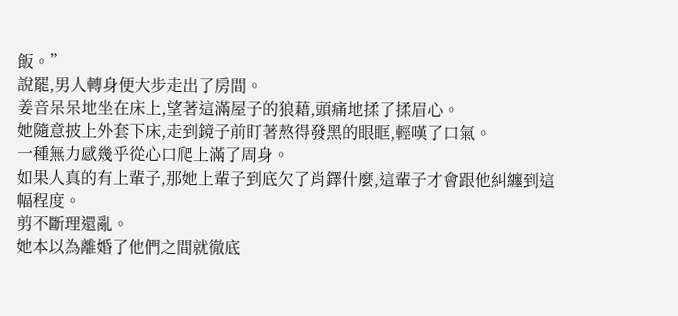飯。”
說罷,男人轉身便大步走出了房間。
姜音呆呆地坐在床上,望著這滿屋子的狼藉,頭痛地揉了揉眉心。
她隨意披上外套下床,走到鏡子前盯著熬得發黑的眼眶,輕嘆了口氣。
一種無力感幾乎從心口爬上滿了周身。
如果人真的有上輩子,那她上輩子到底欠了肖鐸什麼,這輩子才會跟他糾纏到這幅程度。
剪不斷理還亂。
她本以為離婚了他們之間就徹底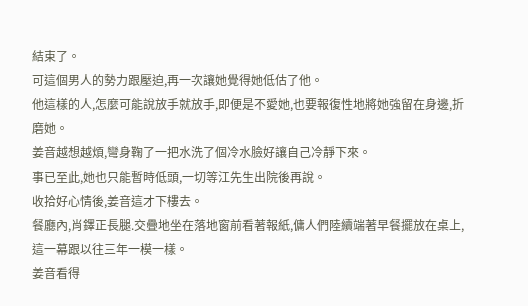結束了。
可這個男人的勢力跟壓迫,再一次讓她覺得她低估了他。
他這樣的人,怎麼可能說放手就放手,即便是不愛她,也要報復性地將她強留在身邊,折磨她。
姜音越想越煩,彎身鞠了一把水洗了個冷水臉好讓自己冷靜下來。
事已至此,她也只能暫時低頭,一切等江先生出院後再說。
收拾好心情後,姜音這才下樓去。
餐廳內,肖鐸正長腿.交疊地坐在落地窗前看著報紙,傭人們陸續端著早餐擺放在桌上,這一幕跟以往三年一模一樣。
姜音看得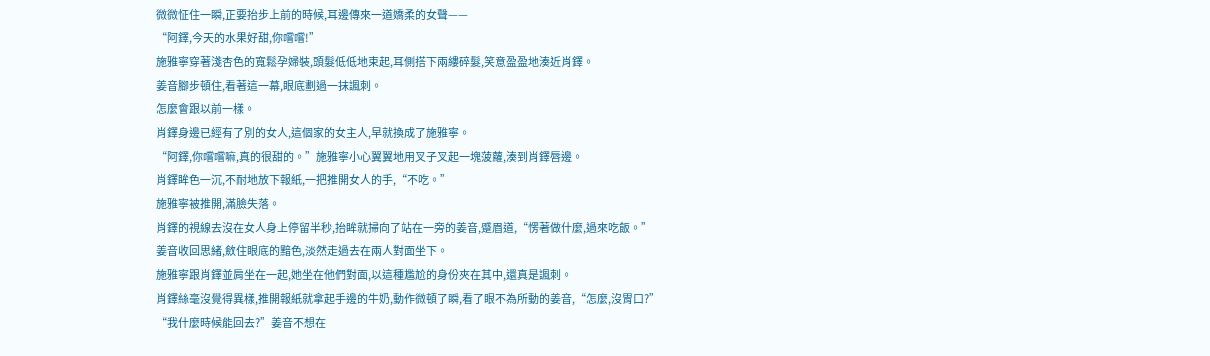微微怔住一瞬,正要抬步上前的時候,耳邊傳來一道嬌柔的女聲——
“阿鐸,今天的水果好甜,你嚐嚐!”
施雅寧穿著淺杏色的寬鬆孕婦裝,頭髮低低地束起,耳側搭下兩縷碎髮,笑意盈盈地湊近肖鐸。
姜音腳步頓住,看著這一幕,眼底劃過一抹諷刺。
怎麼會跟以前一樣。
肖鐸身邊已經有了別的女人,這個家的女主人,早就換成了施雅寧。
“阿鐸,你嚐嚐嘛,真的很甜的。”施雅寧小心翼翼地用叉子叉起一塊菠蘿,湊到肖鐸唇邊。
肖鐸眸色一沉,不耐地放下報紙,一把推開女人的手,“不吃。”
施雅寧被推開,滿臉失落。
肖鐸的視線去沒在女人身上停留半秒,抬眸就掃向了站在一旁的姜音,蹙眉道,“愣著做什麼,過來吃飯。”
姜音收回思緒,斂住眼底的黯色,淡然走過去在兩人對面坐下。
施雅寧跟肖鐸並肩坐在一起,她坐在他們對面,以這種尷尬的身份夾在其中,還真是諷刺。
肖鐸絲毫沒覺得異樣,推開報紙就拿起手邊的牛奶,動作微頓了瞬,看了眼不為所動的姜音,“怎麼,沒胃口?”
“我什麼時候能回去?”姜音不想在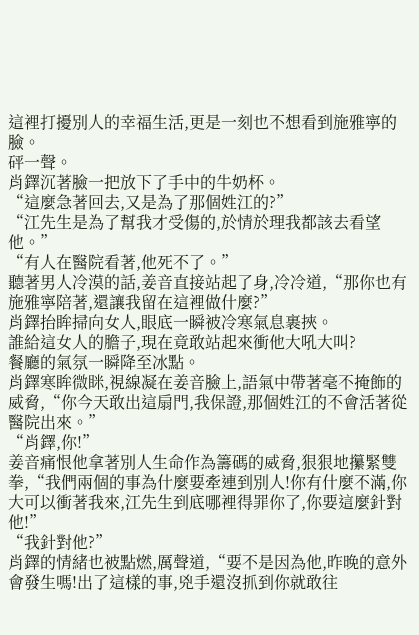這裡打擾別人的幸福生活,更是一刻也不想看到施雅寧的臉。
砰一聲。
肖鐸沉著臉一把放下了手中的牛奶杯。
“這麼急著回去,又是為了那個姓江的?”
“江先生是為了幫我才受傷的,於情於理我都該去看望他。”
“有人在醫院看著,他死不了。”
聽著男人冷漠的話,姜音直接站起了身,冷冷道,“那你也有施雅寧陪著,還讓我留在這裡做什麼?”
肖鐸抬眸掃向女人,眼底一瞬被冷寒氣息裹挾。
誰給這女人的膽子,現在竟敢站起來衝他大吼大叫?
餐廳的氣氛一瞬降至冰點。
肖鐸寒眸微眯,視線凝在姜音臉上,語氣中帶著毫不掩飾的威脅,“你今天敢出這扇門,我保證,那個姓江的不會活著從醫院出來。”
“肖鐸,你!”
姜音痛恨他拿著別人生命作為籌碼的威脅,狠狠地攥緊雙拳,“我們兩個的事為什麼要牽連到別人!你有什麼不滿,你大可以衝著我來,江先生到底哪裡得罪你了,你要這麼針對他!”
“我針對他?”
肖鐸的情緒也被點燃,厲聲道,“要不是因為他,昨晚的意外會發生嗎!出了這樣的事,兇手還沒抓到你就敢往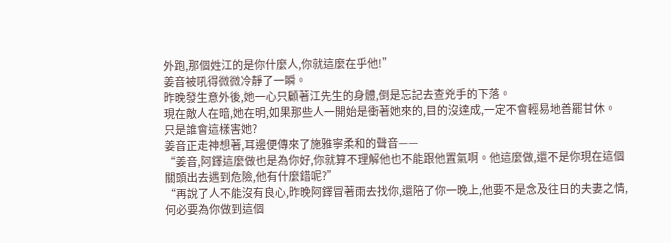外跑,那個姓江的是你什麼人,你就這麼在乎他!”
姜音被吼得微微冷靜了一瞬。
昨晚發生意外後,她一心只顧著江先生的身體,倒是忘記去查兇手的下落。
現在敵人在暗,她在明,如果那些人一開始是衝著她來的,目的沒達成,一定不會輕易地善罷甘休。
只是誰會這樣害她?
姜音正走神想著,耳邊便傳來了施雅寧柔和的聲音——
“姜音,阿鐸這麼做也是為你好,你就算不理解他也不能跟他置氣啊。他這麼做,還不是你現在這個關頭出去遇到危險,他有什麼錯呢?”
“再說了人不能沒有良心,昨晚阿鐸冒著雨去找你,還陪了你一晚上,他要不是念及往日的夫妻之情,何必要為你做到這個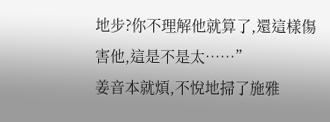地步?你不理解他就算了,還這樣傷害他,這是不是太……”
姜音本就煩,不悅地掃了施雅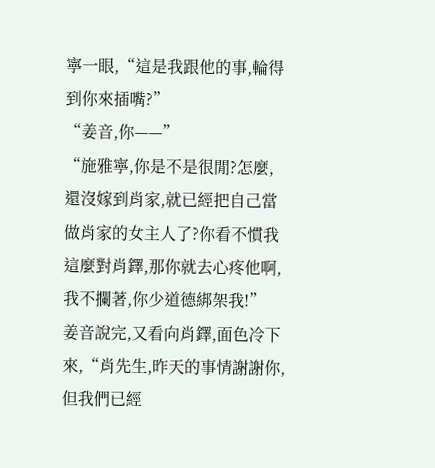寧一眼,“這是我跟他的事,輪得到你來插嘴?”
“姜音,你——”
“施雅寧,你是不是很閒?怎麼,還沒嫁到肖家,就已經把自己當做肖家的女主人了?你看不慣我這麼對肖鐸,那你就去心疼他啊,我不攔著,你少道德綁架我!”
姜音說完,又看向肖鐸,面色冷下來,“肖先生,昨天的事情謝謝你,但我們已經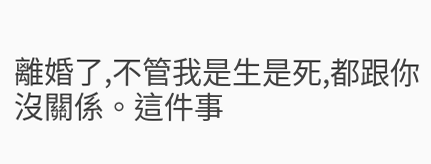離婚了,不管我是生是死,都跟你沒關係。這件事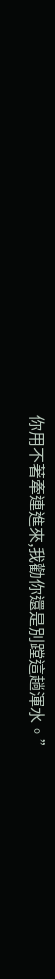你用不著牽連進來,我勸你還是別蹚這趟渾水。”